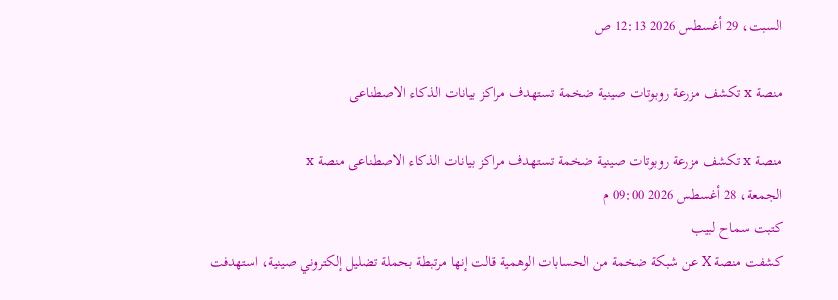السبت، 29 أغسطس 2026 12:13 ص

منصة x تكشف مزرعة روبوتات صينية ضخمة تستهدف مراكز بيانات الذكاء الاصطناعى

منصة x تكشف مزرعة روبوتات صينية ضخمة تستهدف مراكز بيانات الذكاء الاصطناعى منصة x
الجمعة، 28 أغسطس 2026 09:00 م
كتبت سماح لبيب
كشفت منصة X عن شبكة ضخمة من الحسابات الوهمية قالت إنها مرتبطة بحملة تضليل إلكتروني صينية، استهدفت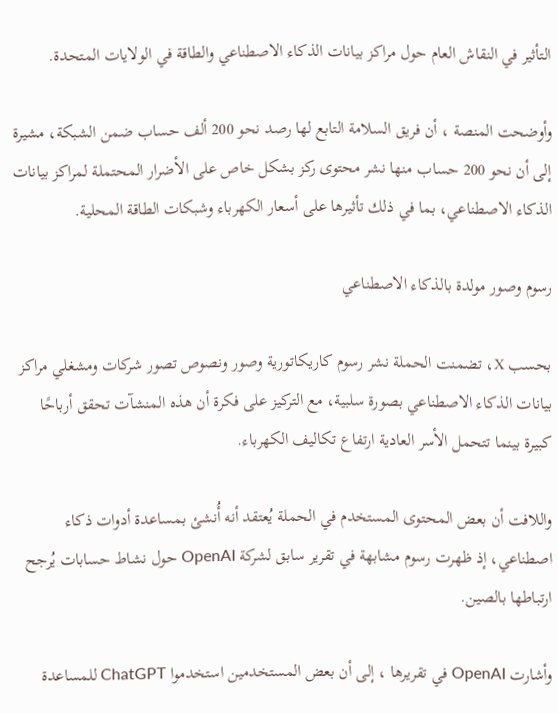التأثير في النقاش العام حول مراكز بيانات الذكاء الاصطناعي والطاقة في الولايات المتحدة.

وأوضحت المنصة ، أن فريق السلامة التابع لها رصد نحو 200 ألف حساب ضمن الشبكة، مشيرة إلى أن نحو 200 حساب منها نشر محتوى ركز بشكل خاص على الأضرار المحتملة لمراكز بيانات الذكاء الاصطناعي، بما في ذلك تأثيرها على أسعار الكهرباء وشبكات الطاقة المحلية.

رسوم وصور مولدة بالذكاء الاصطناعي

بحسب X، تضمنت الحملة نشر رسوم كاريكاتورية وصور ونصوص تصور شركات ومشغلي مراكز بيانات الذكاء الاصطناعي بصورة سلبية، مع التركيز على فكرة أن هذه المنشآت تحقق أرباحًا كبيرة بينما تتحمل الأسر العادية ارتفاع تكاليف الكهرباء.

واللافت أن بعض المحتوى المستخدم في الحملة يُعتقد أنه أُنشئ بمساعدة أدوات ذكاء اصطناعي، إذ ظهرت رسوم مشابهة في تقرير سابق لشركة OpenAI حول نشاط حسابات يُرجح ارتباطها بالصين.

وأشارت OpenAI في تقريرها ، إلى أن بعض المستخدمين استخدموا ChatGPT للمساعدة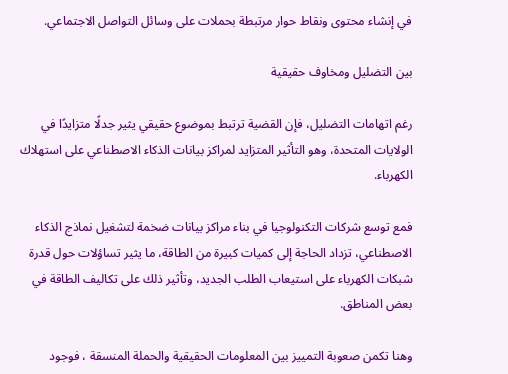في إنشاء محتوى ونقاط حوار مرتبطة بحملات على وسائل التواصل الاجتماعي.

بين التضليل ومخاوف حقيقية

رغم اتهامات التضليل، فإن القضية ترتبط بموضوع حقيقي يثير جدلًا متزايدًا في الولايات المتحدة، وهو التأثير المتزايد لمراكز بيانات الذكاء الاصطناعي على استهلاك الكهرباء.

فمع توسع شركات التكنولوجيا في بناء مراكز بيانات ضخمة لتشغيل نماذج الذكاء الاصطناعي، تزداد الحاجة إلى كميات كبيرة من الطاقة، ما يثير تساؤلات حول قدرة شبكات الكهرباء على استيعاب الطلب الجديد، وتأثير ذلك على تكاليف الطاقة في بعض المناطق.

وهنا تكمن صعوبة التمييز بين المعلومات الحقيقية والحملة المنسقة ، فوجود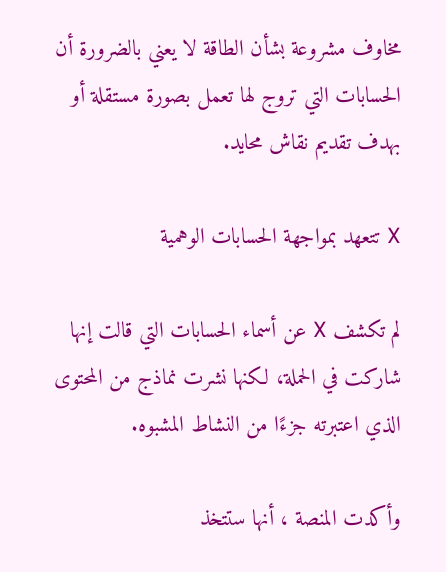مخاوف مشروعة بشأن الطاقة لا يعني بالضرورة أن الحسابات التي تروج لها تعمل بصورة مستقلة أو بهدف تقديم نقاش محايد.

X تتعهد بمواجهة الحسابات الوهمية

لم تكشف X عن أسماء الحسابات التي قالت إنها شاركت في الحملة، لكنها نشرت نماذج من المحتوى الذي اعتبرته جزءًا من النشاط المشبوه.

وأكدت المنصة ، أنها ستتخذ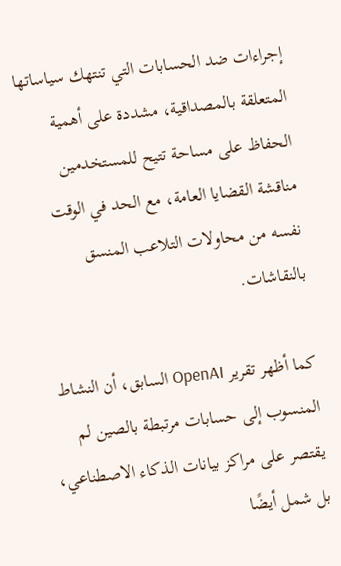إجراءات ضد الحسابات التي تنتهك سياساتها المتعلقة بالمصداقية، مشددة على أهمية الحفاظ على مساحة تتيح للمستخدمين مناقشة القضايا العامة، مع الحد في الوقت نفسه من محاولات التلاعب المنسق بالنقاشات.

كما أظهر تقرير OpenAI السابق، أن النشاط المنسوب إلى حسابات مرتبطة بالصين لم يقتصر على مراكز بيانات الذكاء الاصطناعي، بل شمل أيضًا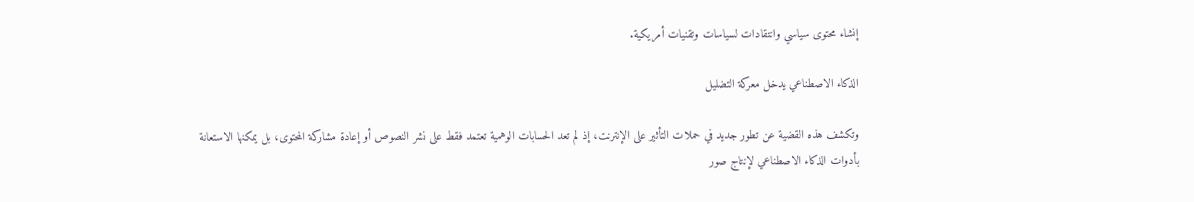إنشاء محتوى سياسي وانتقادات لسياسات وتقنيات أمريكية.

الذكاء الاصطناعي يدخل معركة التضليل

وتكشف هذه القضية عن تطور جديد في حملات التأثير على الإنترنت، إذ لم تعد الحسابات الوهمية تعتمد فقط على نشر النصوص أو إعادة مشاركة المحتوى، بل يمكنها الاستعانة بأدوات الذكاء الاصطناعي لإنتاج صور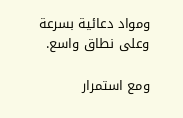ومواد دعائية بسرعة وعلى نطاق واسع.

ومع استمرار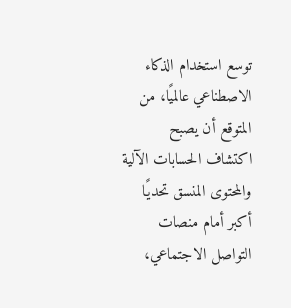توسع استخدام الذكاء الاصطناعي عالميًا، من المتوقع أن يصبح اكتشاف الحسابات الآلية والمحتوى المنسق تحديًا أكبر أمام منصات التواصل الاجتماعي،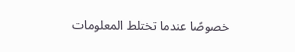خصوصًا عندما تختلط المعلومات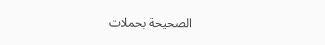الصحيحة بحملات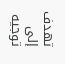تهدف إلى توجيه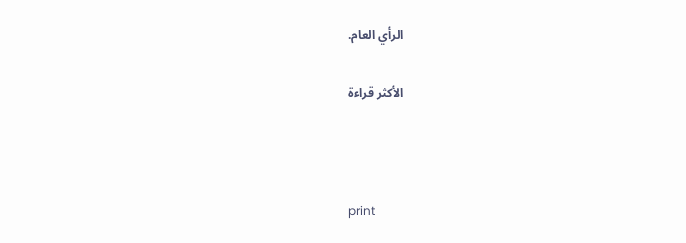الرأي العام.

الأكثر قراءة



print